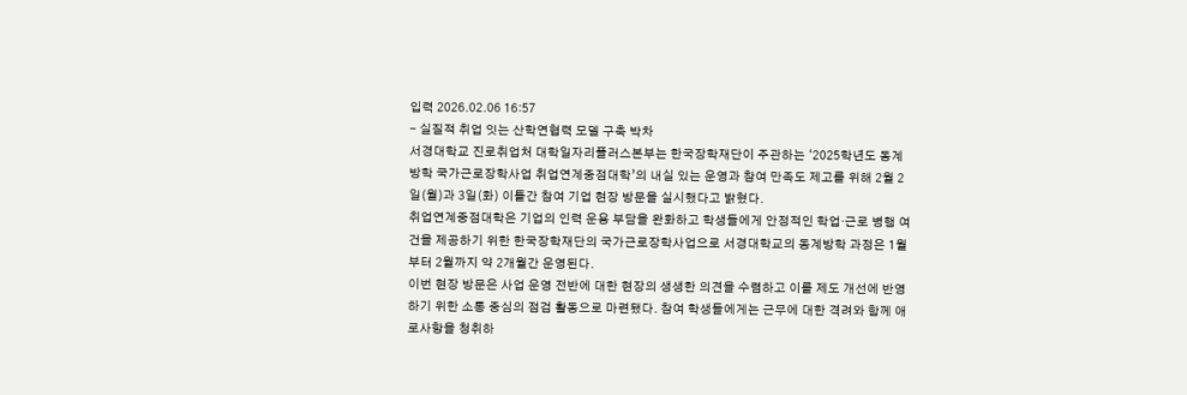입력 2026.02.06 16:57
- 실질적 취업 잇는 산학연협력 모델 구축 박차
서경대학교 진로취업처 대학일자리플러스본부는 한국장학재단이 주관하는 ‘2025학년도 동계방학 국가근로장학사업 취업연계중점대학’의 내실 있는 운영과 참여 만족도 제고를 위해 2월 2일(월)과 3일(화) 이틀간 참여 기업 현장 방문을 실시했다고 밝혔다.
취업연계중점대학은 기업의 인력 운용 부담을 완화하고 학생들에게 안정적인 학업·근로 병행 여건을 제공하기 위한 한국장학재단의 국가근로장학사업으로 서경대학교의 동계방학 과정은 1월부터 2월까지 약 2개월간 운영된다.
이번 현장 방문은 사업 운영 전반에 대한 현장의 생생한 의견을 수렴하고 이를 제도 개선에 반영하기 위한 소통 중심의 점검 활동으로 마련됐다. 참여 학생들에게는 근무에 대한 격려와 함께 애로사항을 청취하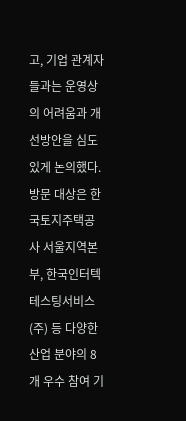고, 기업 관계자들과는 운영상의 어려움과 개선방안을 심도 있게 논의했다.
방문 대상은 한국토지주택공사 서울지역본부, 한국인터텍테스팅서비스(주) 등 다양한 산업 분야의 8개 우수 참여 기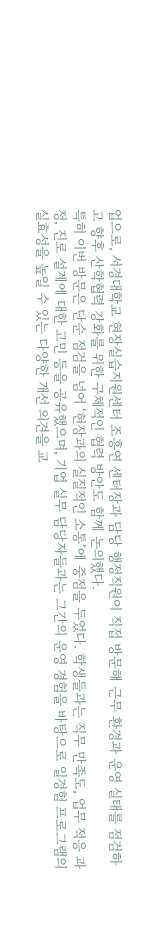업으로, 서경대학교 현장실습지원센터 조흥연 센터장과 담당 행정직원이 직접 방문해 근무 환경과 운영 실태를 점검하고 향후 산학협력 강화를 위한 구체적인 협력 방안도 함께 논의했다.
특히 이번 방문은 단순 점검을 넘어 ‘현장과의 실질적인 소통’에 중점을 두었다. 학생들과는 직무 만족도, 업무 적응 과정, 진로 설계에 대한 고민 등을 공유했으며, 기업 실무 담당자들과는 그간의 운영 경험을 바탕으로 일경험 프로그램의 실효성을 높일 수 있는 다양한 개선 의견을 교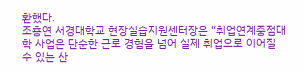환했다.
조흥연 서경대학교 현장실습지원센터장은 “취업연계중점대학 사업은 단순한 근로 경험을 넘어 실제 취업으로 이어질 수 있는 산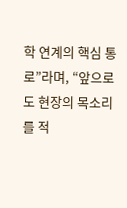학 연계의 핵심 통로”라며, “앞으로도 현장의 목소리를 적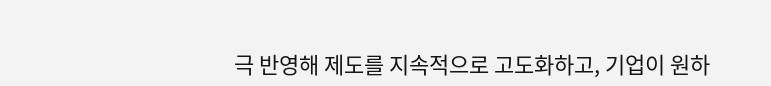극 반영해 제도를 지속적으로 고도화하고, 기업이 원하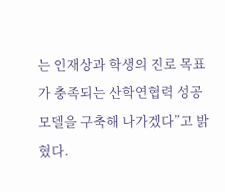는 인재상과 학생의 진로 목표가 충족되는 산학연협력 성공 모델을 구축해 나가겠다”고 밝혔다.